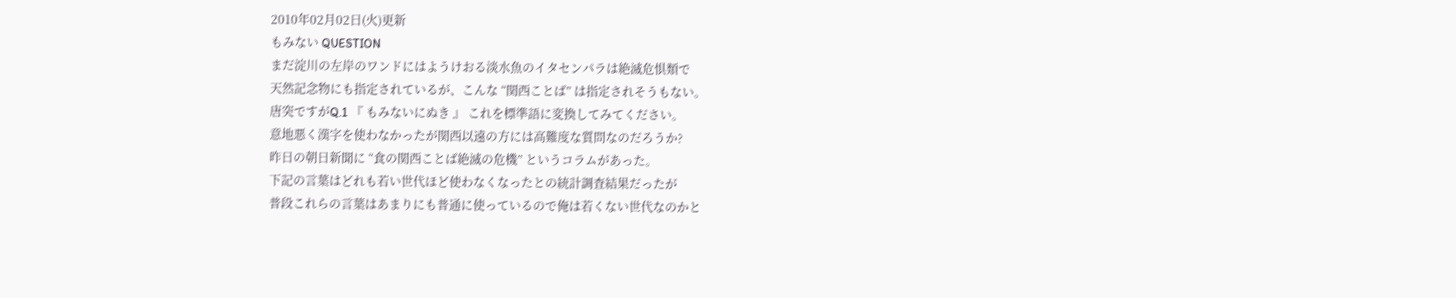2010年02月02日(火)更新
もみない QUESTION
まだ淀川の左岸のワンドにはようけおる淡水魚のイタセンパラは絶滅危惧類で
天然記念物にも指定されているが、こんな “関西ことば” は指定されそうもない。
唐突ですがQ.1 『 もみないにぬき 』 これを標準語に変換してみてください。
意地悪く漢字を使わなかったが関西以遠の方には高難度な質問なのだろうか?
昨日の朝日新聞に “食の関西ことば絶滅の危機” というコラムがあった。
下記の言葉はどれも若い世代ほど使わなくなったとの統計調査結果だったが
普段これらの言葉はあまりにも普通に使っているので俺は若くない世代なのかと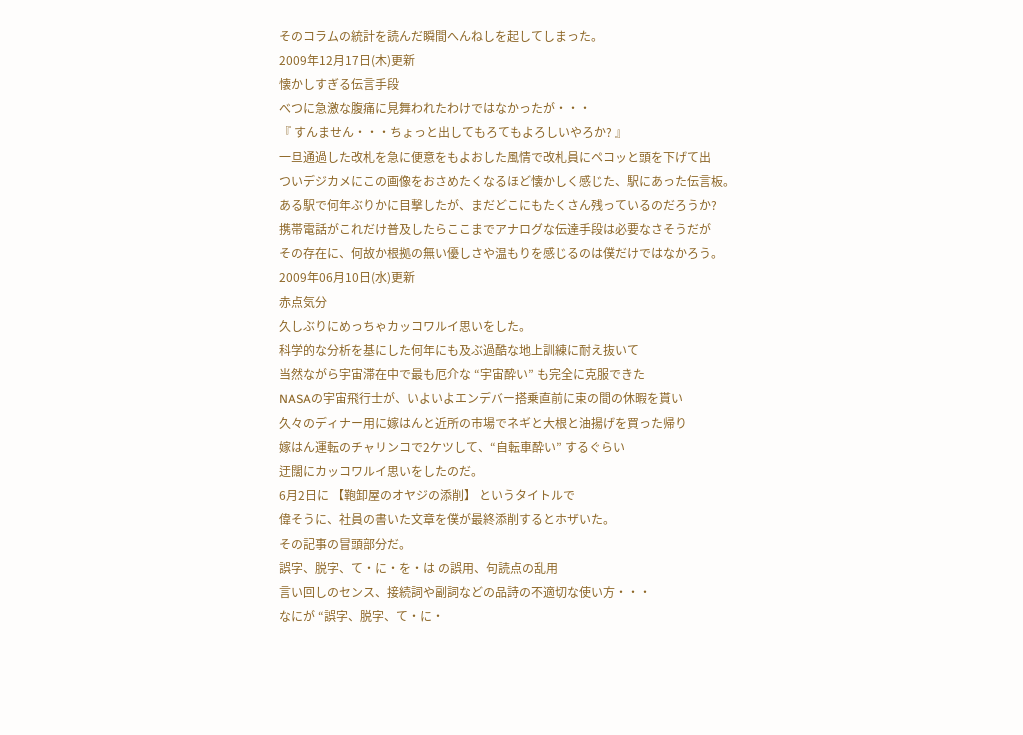そのコラムの統計を読んだ瞬間へんねしを起してしまった。
2009年12月17日(木)更新
懐かしすぎる伝言手段
べつに急激な腹痛に見舞われたわけではなかったが・・・
『 すんません・・・ちょっと出してもろてもよろしいやろか? 』
一旦通過した改札を急に便意をもよおした風情で改札員にペコッと頭を下げて出
ついデジカメにこの画像をおさめたくなるほど懐かしく感じた、駅にあった伝言板。
ある駅で何年ぶりかに目撃したが、まだどこにもたくさん残っているのだろうか?
携帯電話がこれだけ普及したらここまでアナログな伝達手段は必要なさそうだが
その存在に、何故か根拠の無い優しさや温もりを感じるのは僕だけではなかろう。
2009年06月10日(水)更新
赤点気分
久しぶりにめっちゃカッコワルイ思いをした。
科学的な分析を基にした何年にも及ぶ過酷な地上訓練に耐え抜いて
当然ながら宇宙滞在中で最も厄介な “宇宙酔い” も完全に克服できた
NASAの宇宙飛行士が、いよいよエンデバー搭乗直前に束の間の休暇を貰い
久々のディナー用に嫁はんと近所の市場でネギと大根と油揚げを買った帰り
嫁はん運転のチャリンコで2ケツして、“自転車酔い” するぐらい
迂闊にカッコワルイ思いをしたのだ。
6月2日に 【鞄卸屋のオヤジの添削】 というタイトルで
偉そうに、社員の書いた文章を僕が最終添削するとホザいた。
その記事の冒頭部分だ。
誤字、脱字、て・に・を・は の誤用、句読点の乱用
言い回しのセンス、接続詞や副詞などの品詩の不適切な使い方・・・
なにが “誤字、脱字、て・に・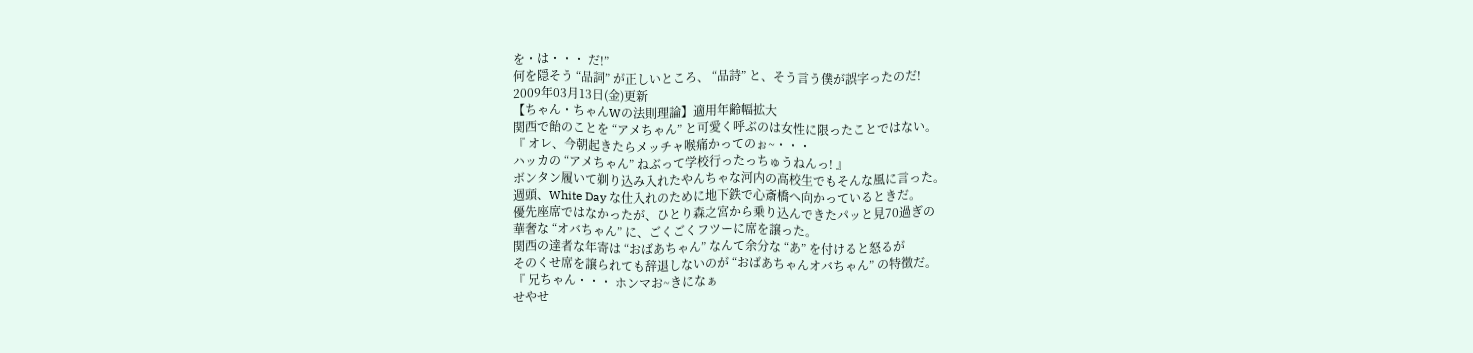を・は・・・ だ!”
何を隠そう “品詞” が正しいところ、 “品詩” と、そう言う僕が誤字ったのだ!
2009年03月13日(金)更新
【ちゃん・ちゃんWの法則理論】適用年齢幅拡大
関西で飴のことを “アメちゃん” と可愛く呼ぶのは女性に限ったことではない。
『 オレ、今朝起きたらメッチャ喉痛かってのぉ~・・・
ハッカの “アメちゃん” ねぶって学校行ったっちゅうねんっ! 』
ボンタン履いて剃り込み入れたやんちゃな河内の高校生でもそんな風に言った。
週頭、White Day な仕入れのために地下鉄で心斎橋へ向かっているときだ。
優先座席ではなかったが、ひとり森之宮から乗り込んできたパッと見70過ぎの
華奢な “オバちゃん” に、ごくごくフツーに席を譲った。
関西の達者な年寄は “おばあちゃん” なんて余分な “あ” を付けると怒るが
そのくせ席を譲られても辞退しないのが “おばあちゃんオバちゃん” の特徴だ。
『 兄ちゃん・・・ ホンマお~きになぁ
せやせ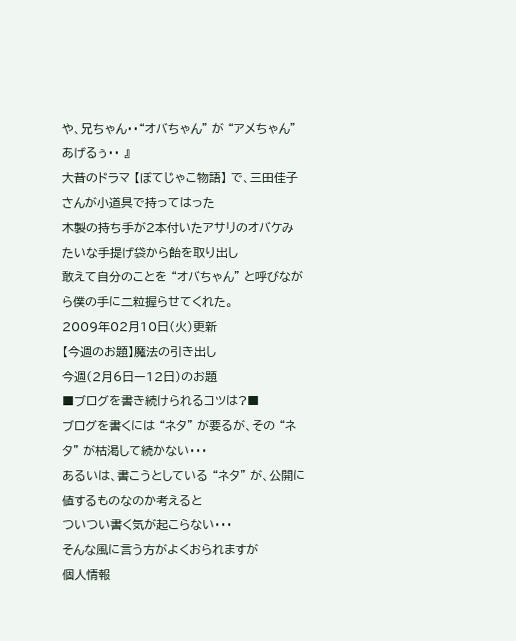や、兄ちゃん・・“オバちゃん” が “アメちゃん” あげるぅ・・ 』
大昔のドラマ 【ぼてじゃこ物語】 で、三田佳子さんが小道具で持ってはった
木製の持ち手が2本付いたアサリのオバケみたいな手提げ袋から飴を取り出し
敢えて自分のことを “オバちゃん” と呼びながら僕の手に二粒握らせてくれた。
2009年02月10日(火)更新
【今週のお題】魔法の引き出し
今週(2月6日ー12日)のお題
■ブログを書き続けられるコツは?■
ブログを書くには “ネタ” が要るが、その “ネタ” が枯渇して続かない・・・
あるいは、書こうとしている “ネタ” が、公開に値するものなのか考えると
ついつい書く気が起こらない・・・
そんな風に言う方がよくおられますが
個人情報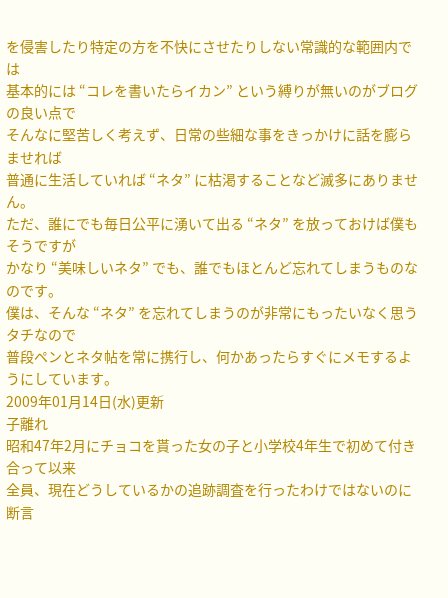を侵害したり特定の方を不快にさせたりしない常識的な範囲内では
基本的には “コレを書いたらイカン” という縛りが無いのがブログの良い点で
そんなに堅苦しく考えず、日常の些細な事をきっかけに話を膨らませれば
普通に生活していれば “ネタ” に枯渇することなど滅多にありません。
ただ、誰にでも毎日公平に湧いて出る “ネタ” を放っておけば僕もそうですが
かなり “美味しいネタ” でも、誰でもほとんど忘れてしまうものなのです。
僕は、そんな “ネタ” を忘れてしまうのが非常にもったいなく思うタチなので
普段ペンとネタ帖を常に携行し、何かあったらすぐにメモするようにしています。
2009年01月14日(水)更新
子離れ
昭和47年2月にチョコを貰った女の子と小学校4年生で初めて付き合って以来
全員、現在どうしているかの追跡調査を行ったわけではないのに断言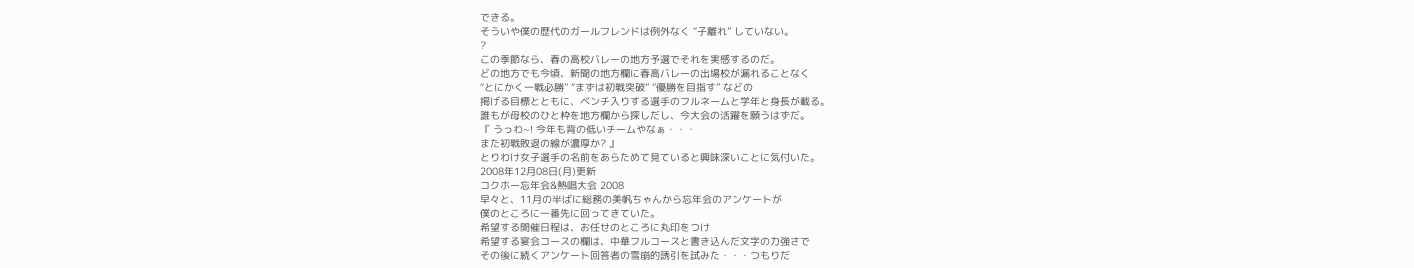できる。
そういや僕の歴代のガールフレンドは例外なく “子離れ” していない。
?
この季節なら、春の高校バレーの地方予選でそれを実感するのだ。
どの地方でも今頃、新聞の地方欄に春高バレーの出場校が漏れることなく
“とにかく一戦必勝” “まずは初戦突破” “優勝を目指す” などの
掲げる目標とともに、ベンチ入りする選手のフルネームと学年と身長が載る。
誰もが母校のひと枠を地方欄から探しだし、今大会の活躍を願うはずだ。
『 うっわ~! 今年も背の低いチームやなぁ・・・
また初戦敗退の線が濃厚か? 』
とりわけ女子選手の名前をあらためて見ていると興味深いことに気付いた。
2008年12月08日(月)更新
コクホー忘年会&熱唱大会 2008
早々と、11月の半ばに総務の美帆ちゃんから忘年会のアンケートが
僕のところに一番先に回ってきていた。
希望する開催日程は、お任せのところに丸印をつけ
希望する宴会コースの欄は、中華フルコースと書き込んだ文字の力強さで
その後に続くアンケート回答者の雪崩的誘引を試みた・・・つもりだ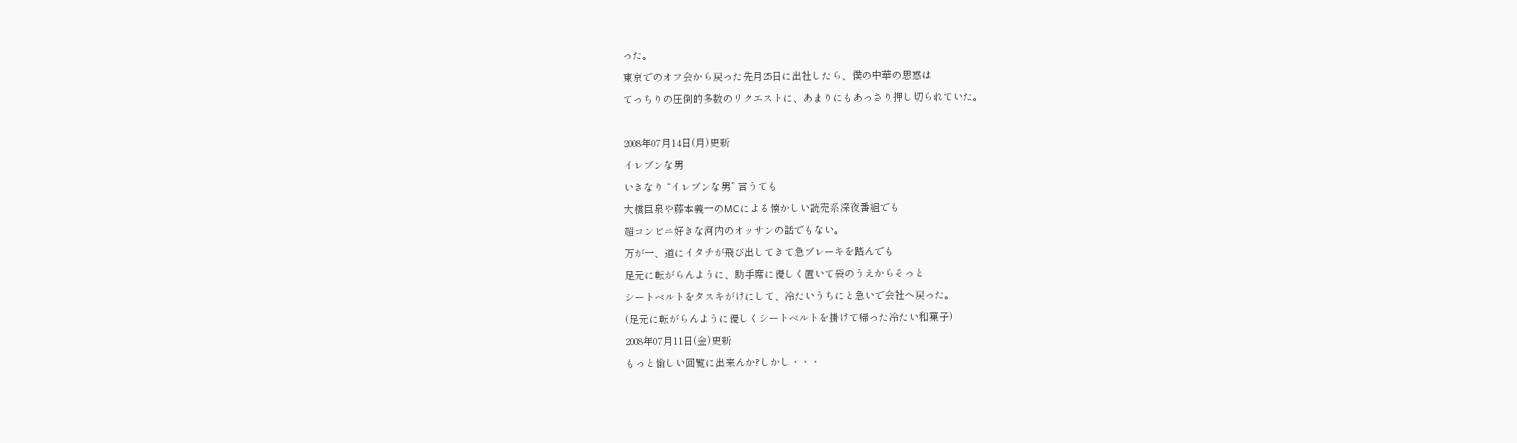った。
東京でのオフ会から戻った先月25日に出社したら、僕の中華の思惑は
てっちりの圧倒的多数のリクエストに、あまりにもあっさり押し切られていた。

2008年07月14日(月)更新
イレブンな男
いきなり “イレブンな男” 言うても
大橋巨泉や藤本義一のMCによる懐かしい読売系深夜番組でも
超コンビニ好きな河内のオッサンの話でもない。
万が一、道にイタチが飛び出してきて急ブレーキを踏んでも
足元に転がらんように、助手席に優しく置いて袋のうえからそっと
シートベルトをタスキがけにして、冷たいうちにと急いで会社へ戻った。
(足元に転がらんように優しくシートベルトを掛けて帰った冷たい和菓子)
2008年07月11日(金)更新
もっと愉しい回覧に出来んか?しかし・・・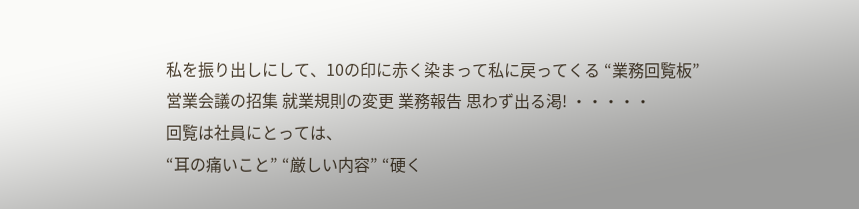私を振り出しにして、10の印に赤く染まって私に戻ってくる “業務回覧板”
営業会議の招集 就業規則の変更 業務報告 思わず出る渇! ・・・・・
回覧は社員にとっては、
“耳の痛いこと” “厳しい内容” “硬く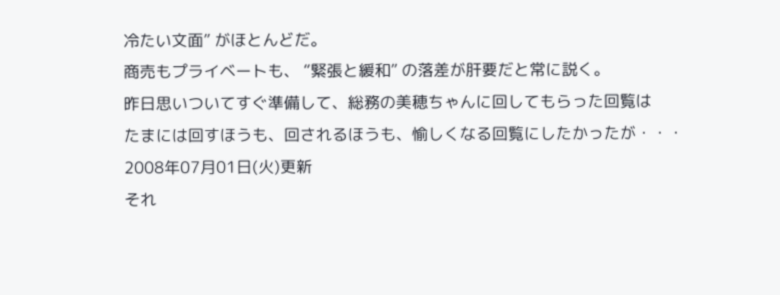冷たい文面” がほとんどだ。
商売もプライベートも、 “緊張と緩和” の落差が肝要だと常に説く。
昨日思いついてすぐ準備して、総務の美穂ちゃんに回してもらった回覧は
たまには回すほうも、回されるほうも、愉しくなる回覧にしたかったが・・・
2008年07月01日(火)更新
それ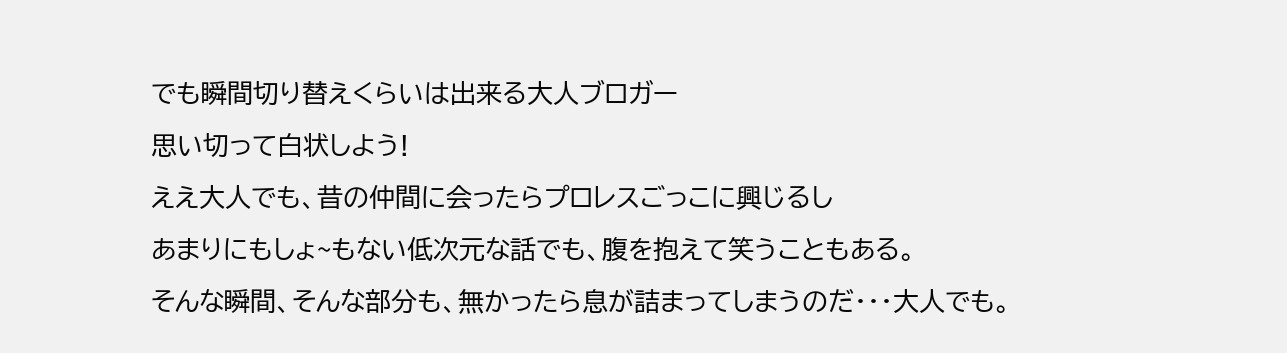でも瞬間切り替えくらいは出来る大人ブロガー
思い切って白状しよう!
ええ大人でも、昔の仲間に会ったらプロレスごっこに興じるし
あまりにもしょ~もない低次元な話でも、腹を抱えて笑うこともある。
そんな瞬間、そんな部分も、無かったら息が詰まってしまうのだ・・・大人でも。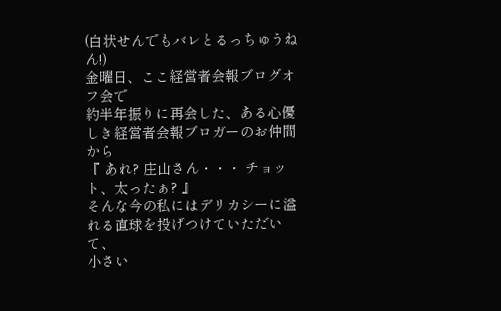(白状せんでもバレとるっちゅうねん!)
金曜日、ここ経営者会報ブログオフ会で
約半年振りに再会した、ある心優しき経営者会報ブロガーのお仲間から
『 あれ? 庄山さん・・・ チョット、太ったぁ? 』
そんな今の私にはデリカシーに溢れる直球を投げつけていただいて、
小さい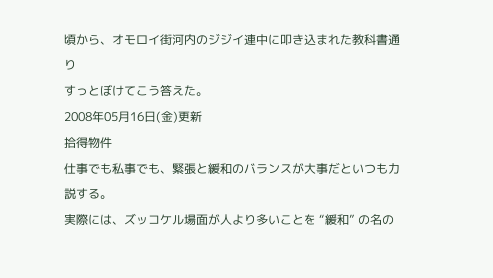頃から、オモロイ街河内のジジイ連中に叩き込まれた教科書通り
すっとぼけてこう答えた。
2008年05月16日(金)更新
拾得物件
仕事でも私事でも、緊張と緩和のバランスが大事だといつも力説する。
実際には、ズッコケル場面が人より多いことを “緩和” の名の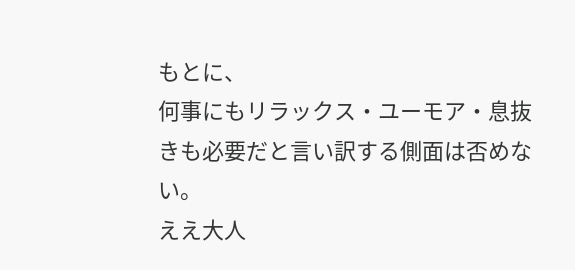もとに、
何事にもリラックス・ユーモア・息抜きも必要だと言い訳する側面は否めない。
ええ大人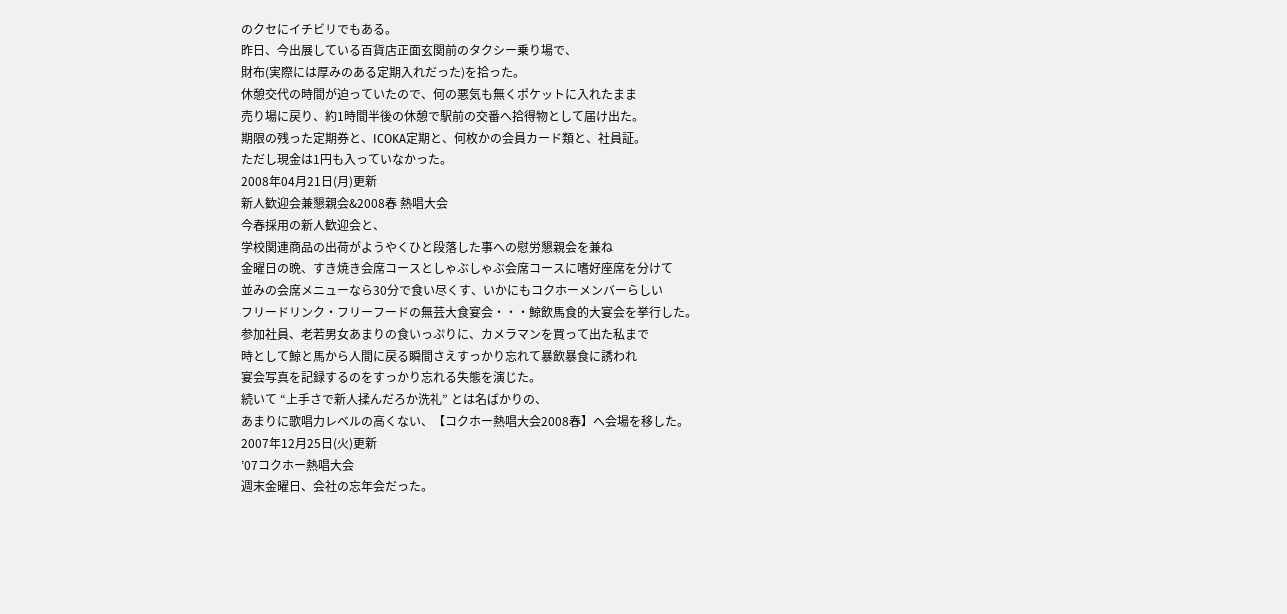のクセにイチビリでもある。
昨日、今出展している百貨店正面玄関前のタクシー乗り場で、
財布(実際には厚みのある定期入れだった)を拾った。
休憩交代の時間が迫っていたので、何の悪気も無くポケットに入れたまま
売り場に戻り、約1時間半後の休憩で駅前の交番へ拾得物として届け出た。
期限の残った定期券と、ICOKA定期と、何枚かの会員カード類と、社員証。
ただし現金は1円も入っていなかった。
2008年04月21日(月)更新
新人歓迎会兼懇親会&2008春 熱唱大会
今春採用の新人歓迎会と、
学校関連商品の出荷がようやくひと段落した事への慰労懇親会を兼ね
金曜日の晩、すき焼き会席コースとしゃぶしゃぶ会席コースに嗜好座席を分けて
並みの会席メニューなら30分で食い尽くす、いかにもコクホーメンバーらしい
フリードリンク・フリーフードの無芸大食宴会・・・鯨飲馬食的大宴会を挙行した。
参加社員、老若男女あまりの食いっぷりに、カメラマンを買って出た私まで
時として鯨と馬から人間に戻る瞬間さえすっかり忘れて暴飲暴食に誘われ
宴会写真を記録するのをすっかり忘れる失態を演じた。
続いて “上手さで新人揉んだろか洗礼” とは名ばかりの、
あまりに歌唱力レベルの高くない、【コクホー熱唱大会2008春】へ会場を移した。
2007年12月25日(火)更新
’07コクホー熱唱大会
週末金曜日、会社の忘年会だった。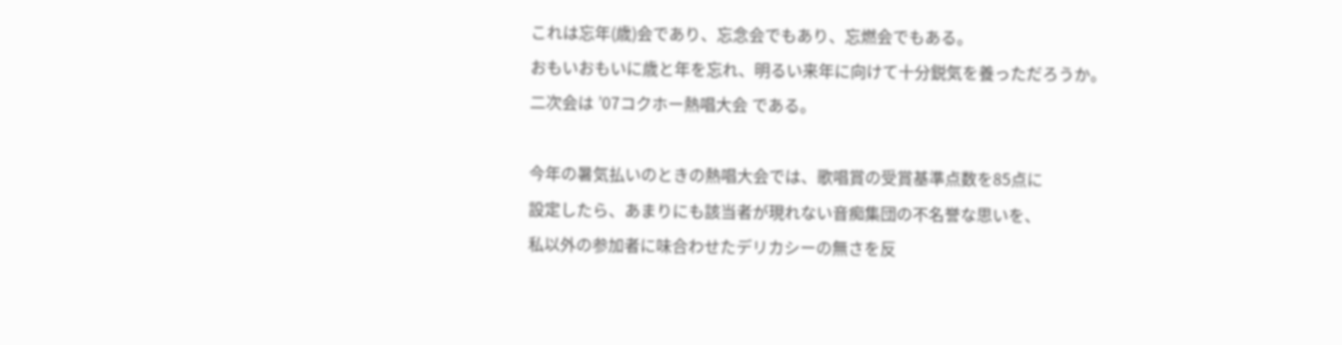これは忘年(歳)会であり、忘念会でもあり、忘燃会でもある。
おもいおもいに歳と年を忘れ、明るい来年に向けて十分鋭気を養っただろうか。
二次会は ’07コクホー熱唱大会 である。

今年の暑気払いのときの熱唱大会では、歌唱賞の受賞基準点数を85点に
設定したら、あまりにも該当者が現れない音痴集団の不名誉な思いを、
私以外の参加者に味合わせたデリカシーの無さを反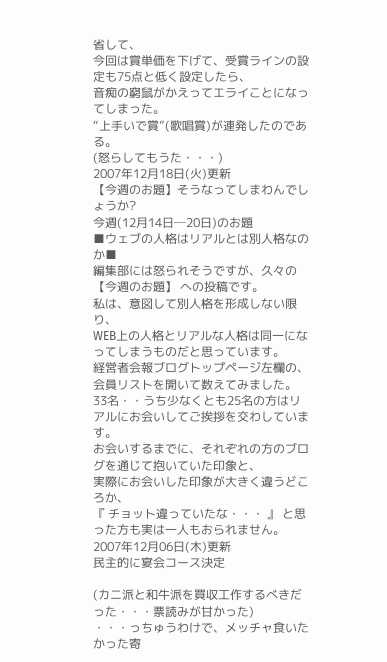省して、
今回は賞単価を下げて、受賞ラインの設定も75点と低く設定したら、
音痴の窮鼠がかえってエライことになってしまった。
“上手いで賞”(歌唱賞)が連発したのである。
(怒らしてもうた・・・)
2007年12月18日(火)更新
【今週のお題】そうなってしまわんでしょうか?
今週(12月14日─20日)のお題
■ウェブの人格はリアルとは別人格なのか■
編集部には怒られそうですが、久々の 【今週のお題】 への投稿です。
私は、意図して別人格を形成しない限り、
WEB上の人格とリアルな人格は同一になってしまうものだと思っています。
経営者会報ブログトップページ左欄の、会員リストを開いて数えてみました。
33名・・うち少なくとも25名の方はリアルにお会いしてご挨拶を交わしています。
お会いするまでに、それぞれの方のブログを通じて抱いていた印象と、
実際にお会いした印象が大きく違うどころか、
『 チョット違っていたな・・・ 』 と思った方も実は一人もおられません。
2007年12月06日(木)更新
民主的に宴会コース決定

(カニ派と和牛派を買収工作するべきだった・・・票読みが甘かった)
・・・っちゅうわけで、メッチャ食いたかった寄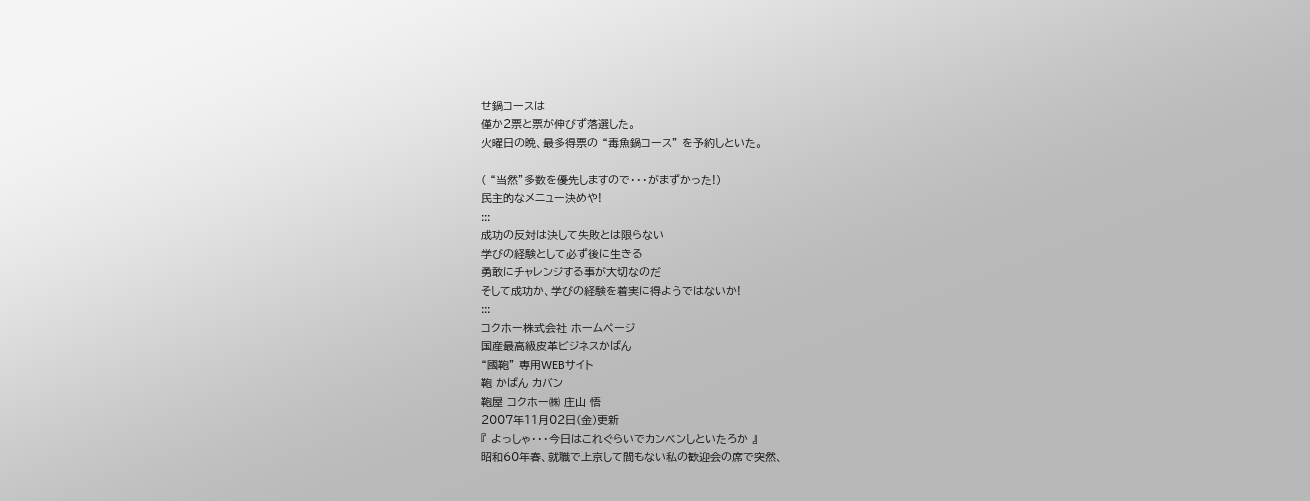せ鍋コースは
僅か2票と票が伸びず落選した。
火曜日の晩、最多得票の “毒魚鍋コース” を予約しといた。

( “当然”多数を優先しますので・・・がまずかった!)
民主的なメニュー決めや!
:::
成功の反対は決して失敗とは限らない
学びの経験として必ず後に生きる
勇敢にチャレンジする事が大切なのだ
そして成功か、学びの経験を着実に得ようではないか!
:::
コクホー株式会社 ホームページ
国産最高級皮革ビジネスかばん
“國鞄” 専用WEBサイト
鞄 かばん カバン
鞄屋 コクホー㈱ 庄山 悟
2007年11月02日(金)更新
『 よっしゃ・・・今日はこれぐらいでカンベンしといたろか 』
昭和60年春、就職で上京して間もない私の歓迎会の席で突然、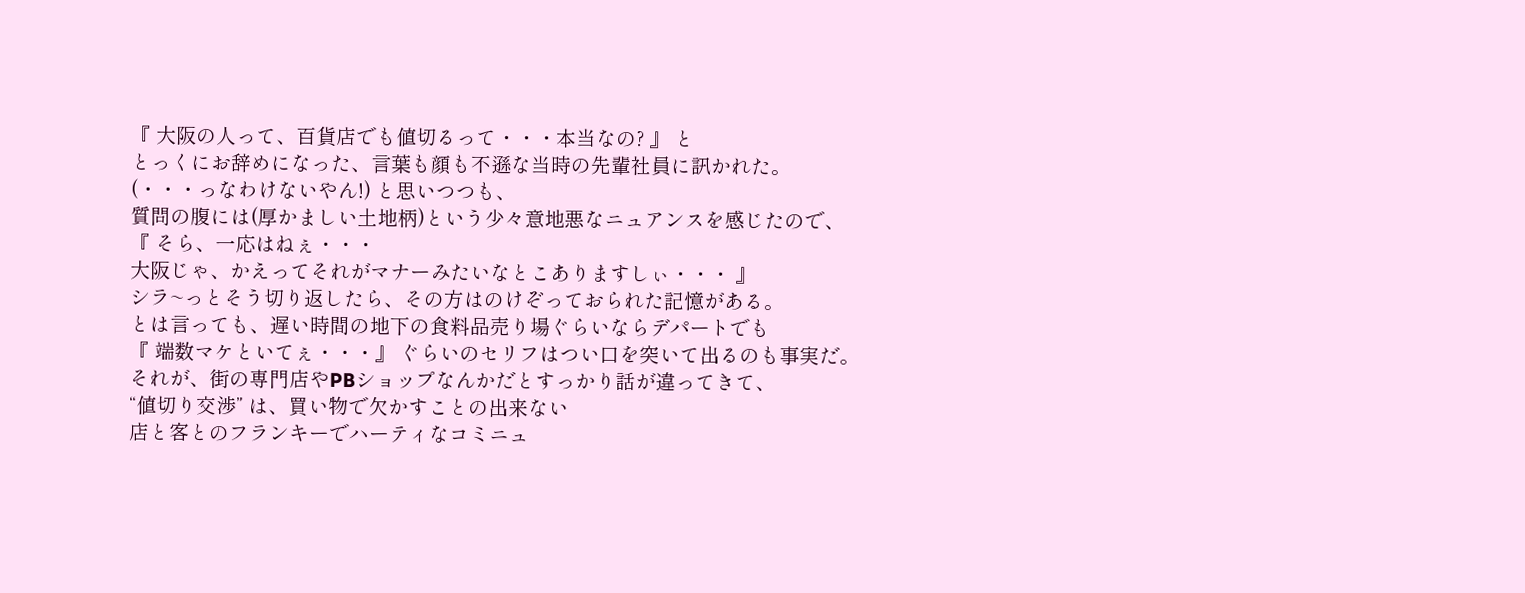『 大阪の人って、百貨店でも値切るって・・・本当なの? 』 と
とっくにお辞めになった、言葉も顔も不遜な当時の先輩社員に訊かれた。
(・・・っなわけないやん!) と思いつつも、
質問の腹には(厚かましい土地柄)という少々意地悪なニュアンスを感じたので、
『 そら、一応はねぇ・・・
大阪じゃ、かえってそれがマナーみたいなとこありますしぃ・・・ 』
シラ~っとそう切り返したら、その方はのけぞっておられた記憶がある。
とは言っても、遅い時間の地下の食料品売り場ぐらいならデパートでも
『 端数マケといてぇ・・・』 ぐらいのセリフはつい口を突いて出るのも事実だ。
それが、街の専門店やPBショップなんかだとすっかり話が違ってきて、
“値切り交渉” は、買い物で欠かすことの出来ない
店と客とのフランキーでハーティなコミニュ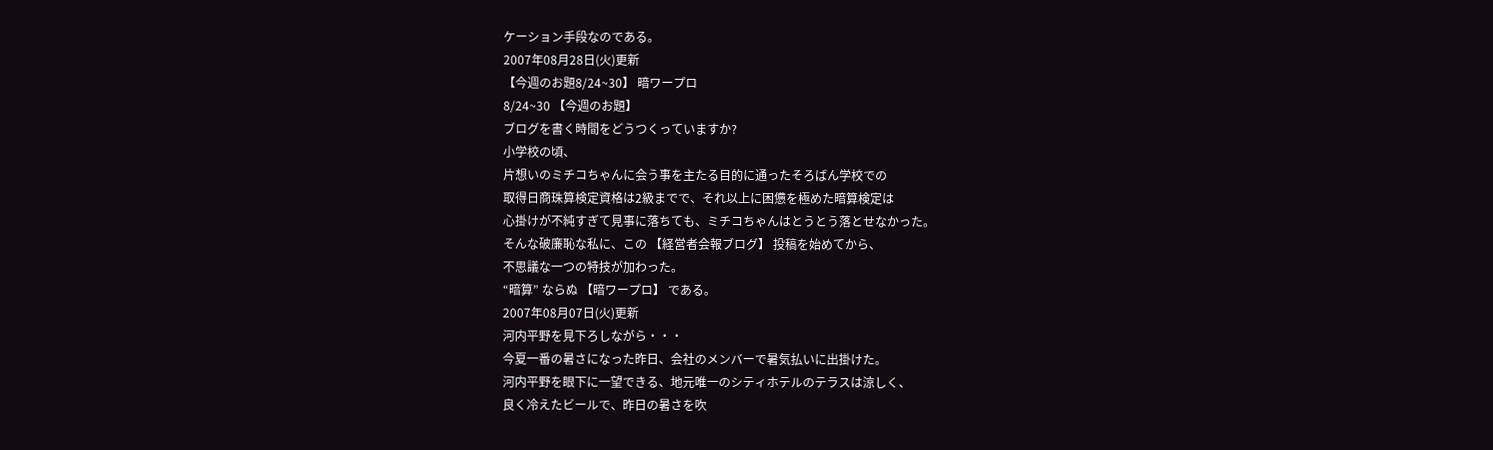ケーション手段なのである。
2007年08月28日(火)更新
【今週のお題8/24~30】 暗ワープロ
8/24~30 【今週のお題】
ブログを書く時間をどうつくっていますか?
小学校の頃、
片想いのミチコちゃんに会う事を主たる目的に通ったそろばん学校での
取得日商珠算検定資格は2級までで、それ以上に困憊を極めた暗算検定は
心掛けが不純すぎて見事に落ちても、ミチコちゃんはとうとう落とせなかった。
そんな破廉恥な私に、この 【経営者会報ブログ】 投稿を始めてから、
不思議な一つの特技が加わった。
“暗算” ならぬ 【暗ワープロ】 である。
2007年08月07日(火)更新
河内平野を見下ろしながら・・・
今夏一番の暑さになった昨日、会社のメンバーで暑気払いに出掛けた。
河内平野を眼下に一望できる、地元唯一のシティホテルのテラスは涼しく、
良く冷えたビールで、昨日の暑さを吹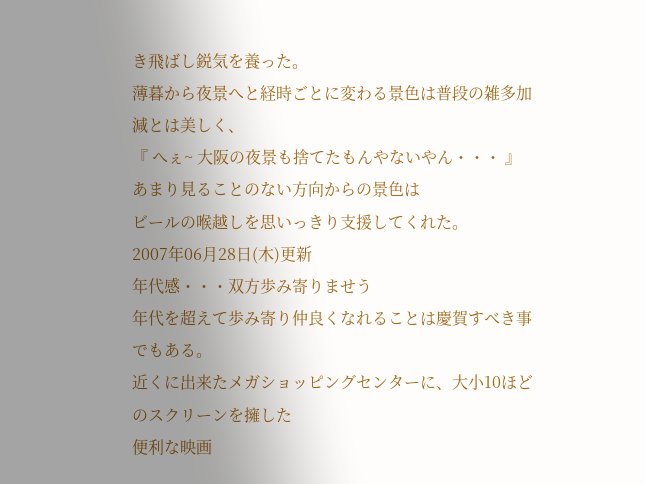き飛ばし鋭気を養った。
薄暮から夜景へと経時ごとに変わる景色は普段の雑多加減とは美しく、
『 へぇ~ 大阪の夜景も捨てたもんやないやん・・・ 』
あまり見ることのない方向からの景色は
ビールの喉越しを思いっきり支援してくれた。
2007年06月28日(木)更新
年代感・・・双方歩み寄りませう
年代を超えて歩み寄り仲良くなれることは慶賀すべき事でもある。
近くに出来たメガショッピングセンターに、大小10ほどのスクリーンを擁した
便利な映画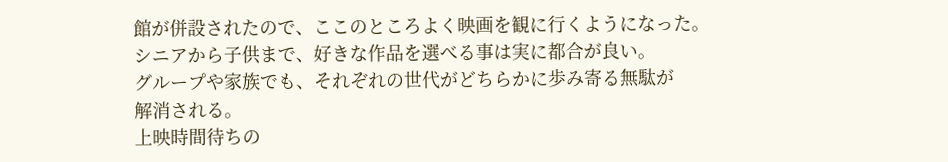館が併設されたので、ここのところよく映画を観に行くようになった。
シニアから子供まで、好きな作品を選べる事は実に都合が良い。
グループや家族でも、それぞれの世代がどちらかに歩み寄る無駄が
解消される。
上映時間待ちの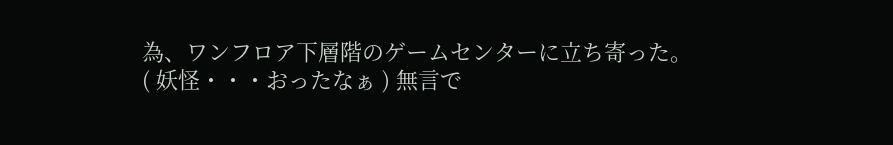為、ワンフロア下層階のゲームセンターに立ち寄った。
( 妖怪・・・おったなぁ ) 無言で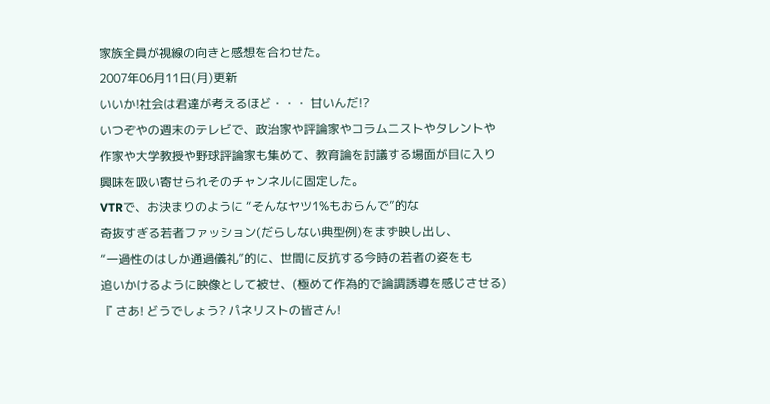家族全員が視線の向きと感想を合わせた。
2007年06月11日(月)更新
いいか!社会は君達が考えるほど・・・ 甘いんだ!?
いつぞやの週末のテレビで、政治家や評論家やコラムニストやタレントや
作家や大学教授や野球評論家も集めて、教育論を討議する場面が目に入り
興味を吸い寄せられそのチャンネルに固定した。
VTRで、お決まりのように “そんなヤツ1%もおらんで”的な
奇抜すぎる若者ファッション(だらしない典型例)をまず映し出し、
“一過性のはしか通過儀礼”的に、世間に反抗する今時の若者の姿をも
追いかけるように映像として被せ、(極めて作為的で論調誘導を感じさせる)
『 さあ! どうでしょう? パネリストの皆さん!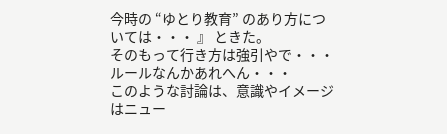今時の “ゆとり教育” のあり方については・・・ 』 ときた。
そのもって行き方は強引やで・・・ ルールなんかあれへん・・・
このような討論は、意識やイメージはニュー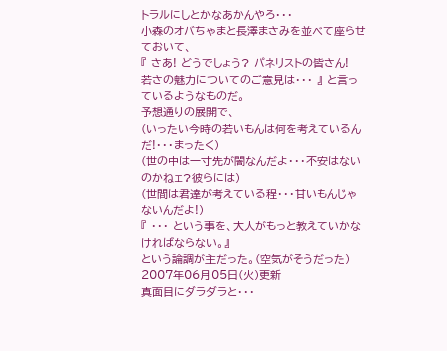トラルにしとかなあかんやろ・・・
小森のオバちゃまと長澤まさみを並べて座らせておいて、
『 さあ! どうでしょう? パネリストの皆さん!
若さの魅力についてのご意見は・・・ 』 と言っているようなものだ。
予想通りの展開で、
(いったい今時の若いもんは何を考えているんだ!・・・まったく)
(世の中は一寸先が闇なんだよ・・・不安はないのかねェ?彼らには)
(世間は君達が考えている程・・・甘いもんじゃないんだよ!)
『 ・・・ という事を、大人がもっと教えていかなければならない。』
という論調が主だった。(空気がそうだった)
2007年06月05日(火)更新
真面目にダラダラと・・・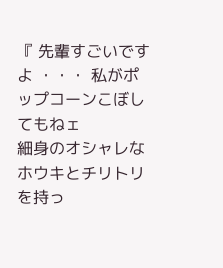『 先輩すごいですよ ・・・ 私がポップコーンこぼしてもねェ
細身のオシャレなホウキとチリトリを持っ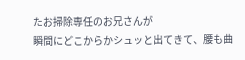たお掃除専任のお兄さんが
瞬間にどこからかシュッと出てきて、腰も曲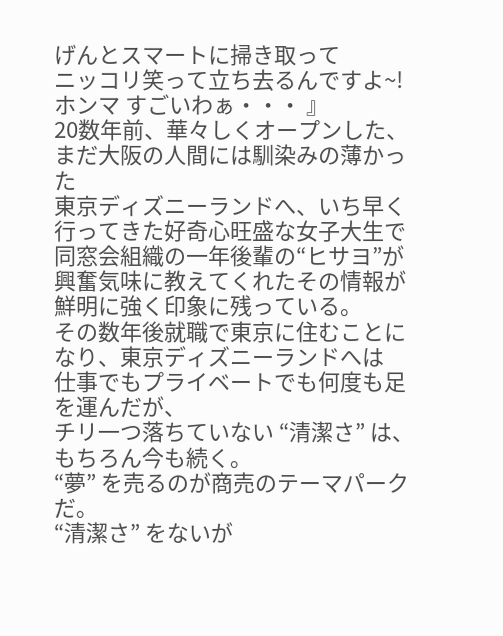げんとスマートに掃き取って
ニッコリ笑って立ち去るんですよ~! ホンマ すごいわぁ・・・ 』
20数年前、華々しくオープンした、まだ大阪の人間には馴染みの薄かった
東京ディズニーランドへ、いち早く行ってきた好奇心旺盛な女子大生で
同窓会組織の一年後輩の“ヒサヨ”が興奮気味に教えてくれたその情報が
鮮明に強く印象に残っている。
その数年後就職で東京に住むことになり、東京ディズニーランドへは
仕事でもプライベートでも何度も足を運んだが、
チリ一つ落ちていない “清潔さ” は、もちろん今も続く。
“夢” を売るのが商売のテーマパークだ。
“清潔さ” をないが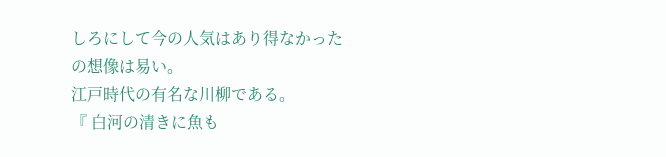しろにして今の人気はあり得なかったの想像は易い。
江戸時代の有名な川柳である。
『 白河の清きに魚も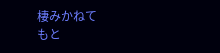棲みかねて
もと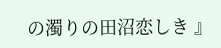の濁りの田沼恋しき 』